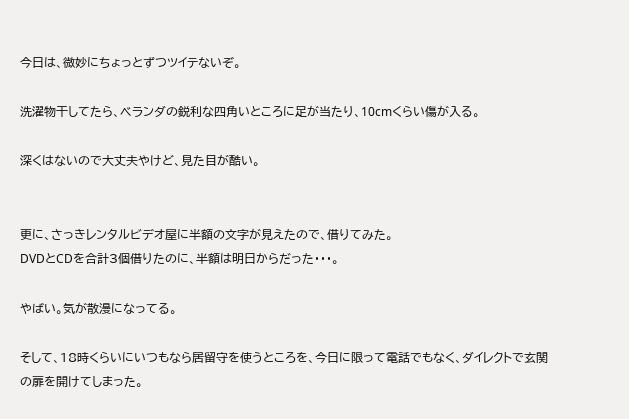今日は、微妙にちょっとずつツイテないぞ。

洗濯物干してたら、ベランダの鋭利な四角いところに足が当たり、10cmくらい傷が入る。

深くはないので大丈夫やけど、見た目が酷い。


更に、さっきレンタルビデオ屋に半額の文字が見えたので、借りてみた。
DVDとCDを合計3個借りたのに、半額は明日からだった・・・。

やばい。気が散漫になってる。

そして、18時くらいにいつもなら居留守を使うところを、今日に限って電話でもなく、ダイレクトで玄関の扉を開けてしまった。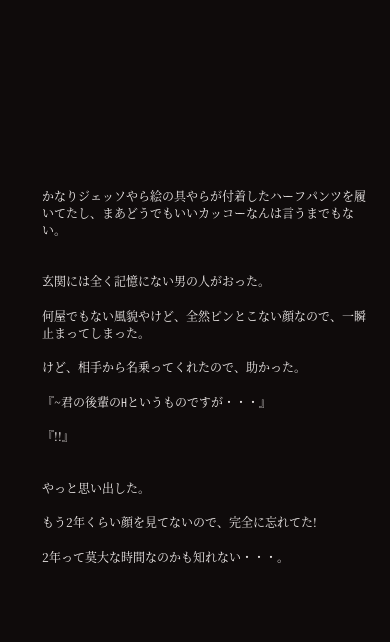かなりジェッソやら絵の具やらが付着したハーフパンツを履いてたし、まあどうでもいいカッコーなんは言うまでもない。


玄関には全く記憶にない男の人がおった。

何屋でもない風貌やけど、全然ピンとこない顔なので、一瞬止まってしまった。

けど、相手から名乗ってくれたので、助かった。

『~君の後輩のHというものですが・・・』

『!!』


やっと思い出した。

もう2年くらい顔を見てないので、完全に忘れてた!

2年って莫大な時間なのかも知れない・・・。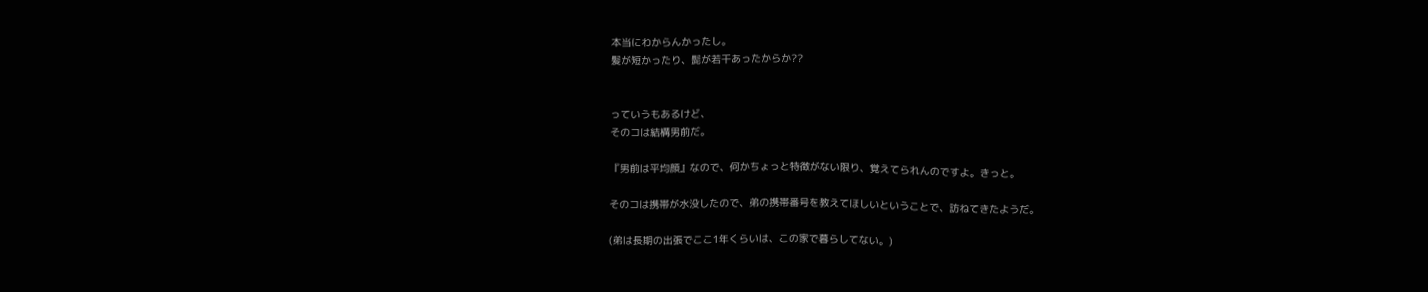本当にわからんかったし。
髪が短かったり、髭が若干あったからか??


っていうもあるけど、
そのコは結構男前だ。

『男前は平均顔』なので、何かちょっと特徴がない限り、覚えてられんのですよ。きっと。

そのコは携帯が水没したので、弟の携帯番号を教えてほしいということで、訪ねてきたようだ。

(弟は長期の出張でここ1年くらいは、この家で暮らしてない。)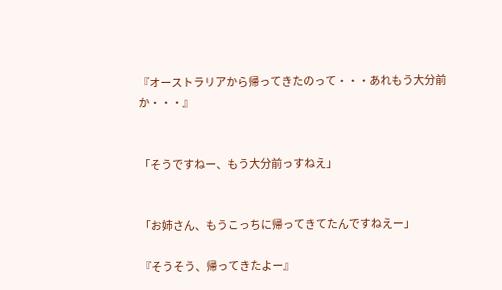『オーストラリアから帰ってきたのって・・・あれもう大分前か・・・』


「そうですねー、もう大分前っすねえ」


「お姉さん、もうこっちに帰ってきてたんですねえー」

『そうそう、帰ってきたよー』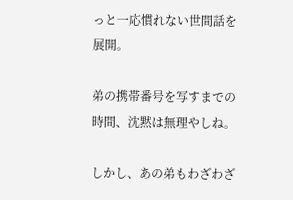っと一応慣れない世間話を展開。

弟の携帯番号を写すまでの時間、沈黙は無理やしね。

しかし、あの弟もわざわざ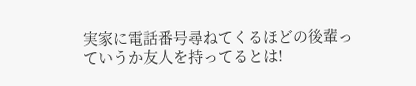実家に電話番号尋ねてくるほどの後輩っていうか友人を持ってるとは!